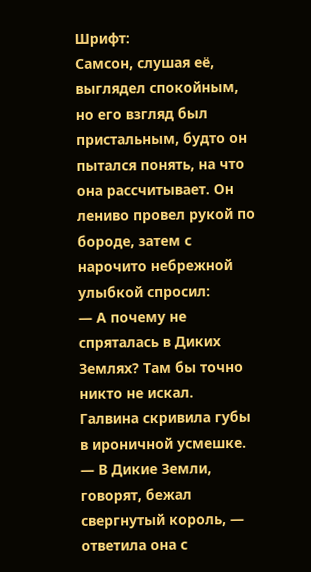Шрифт:
Самсон, слушая её, выглядел спокойным, но его взгляд был пристальным, будто он пытался понять, на что она рассчитывает. Он лениво провел рукой по бороде, затем с нарочито небрежной улыбкой спросил:
— А почему не спряталась в Диких Землях? Там бы точно никто не искал.
Галвина скривила губы в ироничной усмешке.
— В Дикие Земли, говорят, бежал свергнутый король, — ответила она с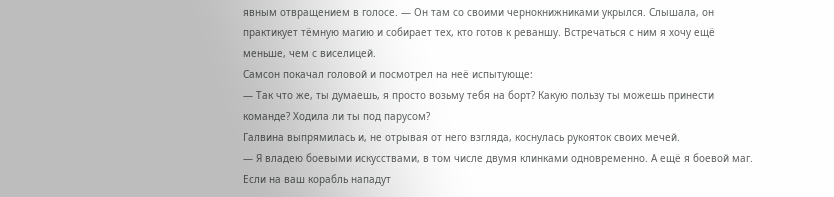явным отвращением в голосе. — Он там со своими чернокнижниками укрылся. Слышала, он практикует тёмную магию и собирает тех, кто готов к реваншу. Встречаться с ним я хочу ещё меньше, чем с виселицей.
Самсон покачал головой и посмотрел на неё испытующе:
— Так что же, ты думаешь, я просто возьму тебя на борт? Какую пользу ты можешь принести команде? Ходила ли ты под парусом?
Галвина выпрямилась и, не отрывая от него взгляда, коснулась рукояток своих мечей.
— Я владею боевыми искусствами, в том числе двумя клинками одновременно. А ещё я боевой маг. Если на ваш корабль нападут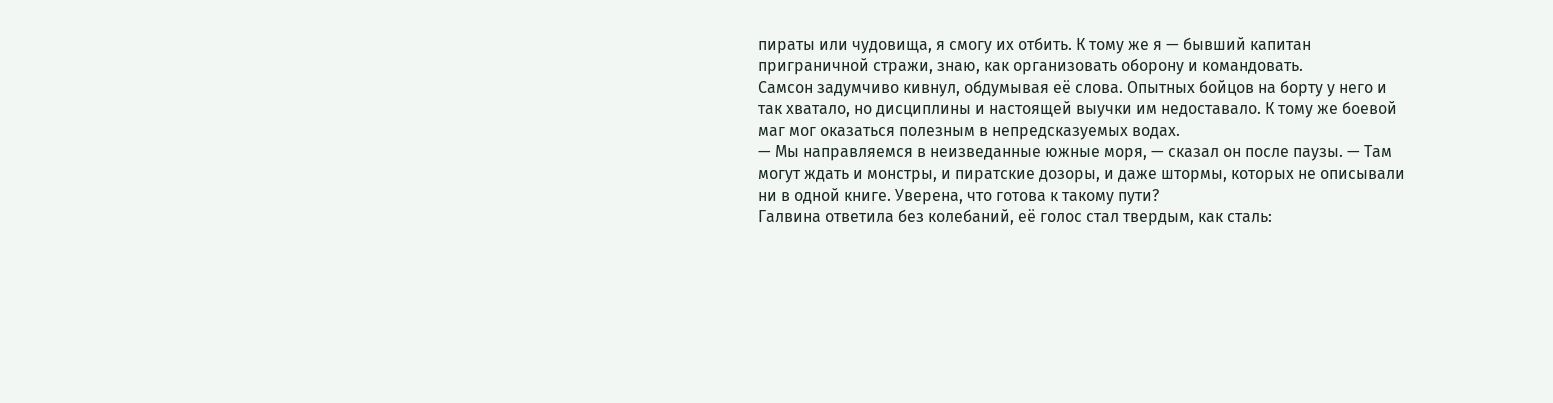пираты или чудовища, я смогу их отбить. К тому же я — бывший капитан приграничной стражи, знаю, как организовать оборону и командовать.
Самсон задумчиво кивнул, обдумывая её слова. Опытных бойцов на борту у него и так хватало, но дисциплины и настоящей выучки им недоставало. К тому же боевой маг мог оказаться полезным в непредсказуемых водах.
— Мы направляемся в неизведанные южные моря, — сказал он после паузы. — Там могут ждать и монстры, и пиратские дозоры, и даже штормы, которых не описывали ни в одной книге. Уверена, что готова к такому пути?
Галвина ответила без колебаний, её голос стал твердым, как сталь: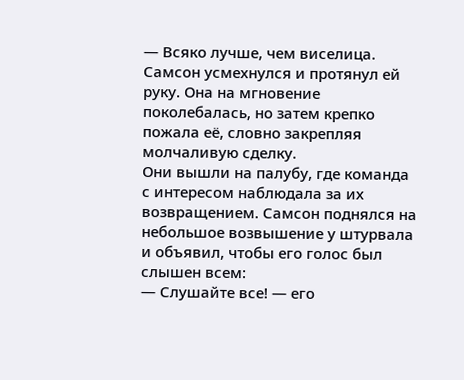— Всяко лучше, чем виселица.
Самсон усмехнулся и протянул ей руку. Она на мгновение поколебалась, но затем крепко пожала её, словно закрепляя молчаливую сделку.
Они вышли на палубу, где команда с интересом наблюдала за их возвращением. Самсон поднялся на небольшое возвышение у штурвала и объявил, чтобы его голос был слышен всем:
— Слушайте все! — его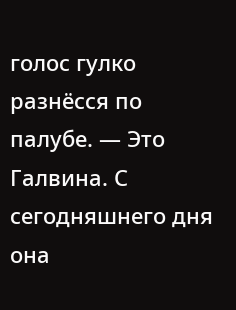голос гулко разнёсся по палубе. — Это Галвина. С сегодняшнего дня она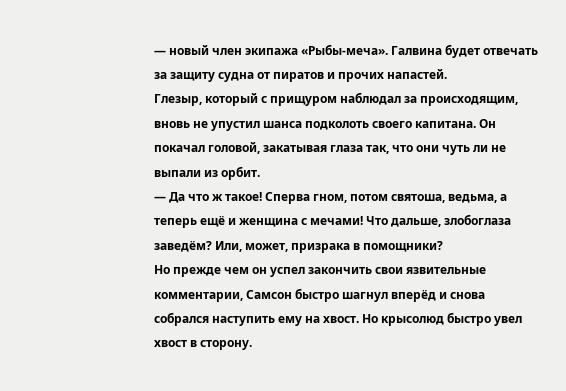— новый член экипажа «Рыбы-меча». Галвина будет отвечать за защиту судна от пиратов и прочих напастей.
Глезыр, который с прищуром наблюдал за происходящим, вновь не упустил шанса подколоть своего капитана. Он покачал головой, закатывая глаза так, что они чуть ли не выпали из орбит.
— Да что ж такое! Сперва гном, потом святоша, ведьма, а теперь ещё и женщина с мечами! Что дальше, злобоглаза заведём? Или, может, призрака в помощники?
Но прежде чем он успел закончить свои язвительные комментарии, Самсон быстро шагнул вперёд и снова собрался наступить ему на хвост. Но крысолюд быстро увел хвост в сторону.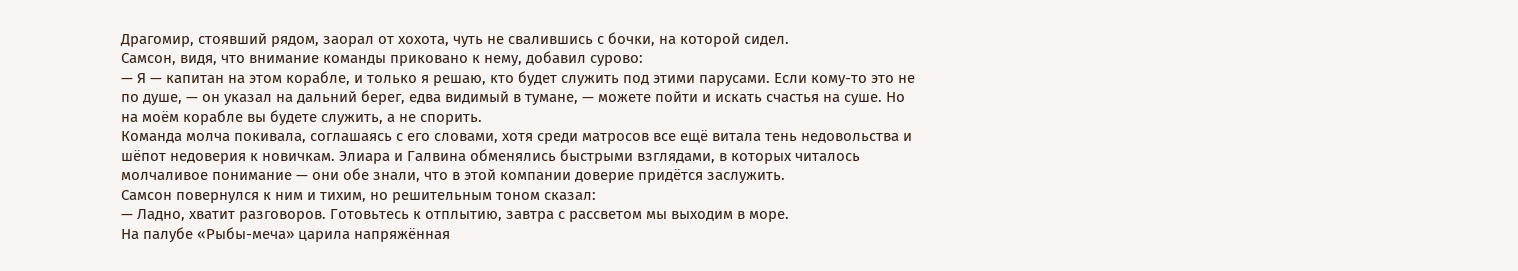Драгомир, стоявший рядом, заорал от хохота, чуть не свалившись с бочки, на которой сидел.
Самсон, видя, что внимание команды приковано к нему, добавил сурово:
— Я — капитан на этом корабле, и только я решаю, кто будет служить под этими парусами. Если кому-то это не по душе, — он указал на дальний берег, едва видимый в тумане, — можете пойти и искать счастья на суше. Но на моём корабле вы будете служить, а не спорить.
Команда молча покивала, соглашаясь с его словами, хотя среди матросов все ещё витала тень недовольства и шёпот недоверия к новичкам. Элиара и Галвина обменялись быстрыми взглядами, в которых читалось молчаливое понимание — они обе знали, что в этой компании доверие придётся заслужить.
Самсон повернулся к ним и тихим, но решительным тоном сказал:
— Ладно, хватит разговоров. Готовьтесь к отплытию, завтра с рассветом мы выходим в море.
На палубе «Рыбы-меча» царила напряжённая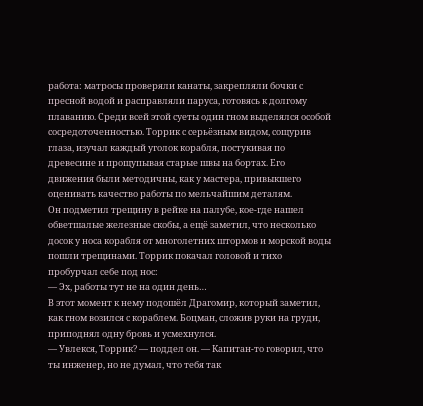работа: матросы проверяли канаты, закрепляли бочки с пресной водой и расправляли паруса, готовясь к долгому плаванию. Среди всей этой суеты один гном выделялся особой сосредоточенностью. Торрик с серьёзным видом, сощурив глаза, изучал каждый уголок корабля, постукивая по древесине и прощупывая старые швы на бортах. Его движения были методичны, как у мастера, привыкшего оценивать качество работы по мельчайшим деталям.
Он подметил трещину в рейке на палубе, кое-где нашел обветшалые железные скобы, а ещё заметил, что несколько досок у носа корабля от многолетних штормов и морской воды пошли трещинами. Торрик покачал головой и тихо пробурчал себе под нос:
— Эх, работы тут не на один день…
В этот момент к нему подошёл Драгомир, который заметил, как гном возился с кораблем. Боцман, сложив руки на груди, приподнял одну бровь и усмехнулся.
— Увлекся, Торрик? — поддел он. — Капитан-то говорил, что ты инженер, но не думал, что тебя так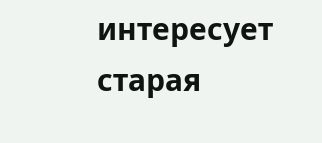интересует старая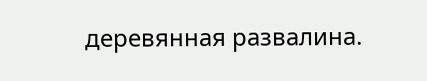деревянная развалина.